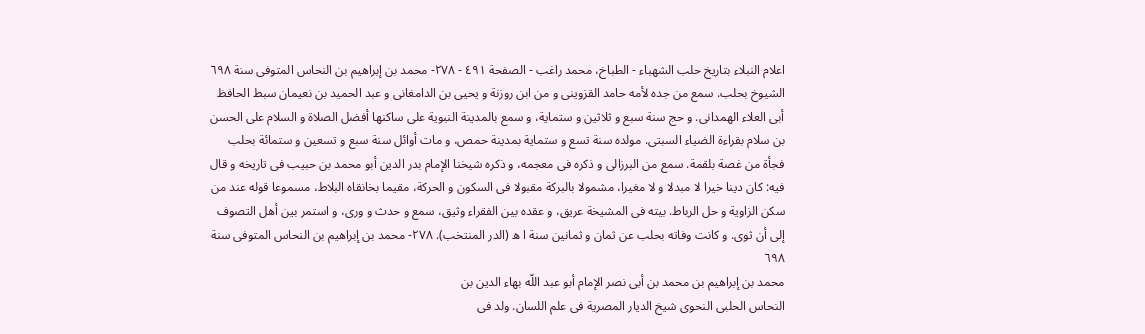اعلام النبلاء بتاریخ حلب الشهباء - الطباخ، محمد راغب - الصفحة ٤٩١ - ٢٧٨- محمد بن إبراهیم بن النحاس المتوفی سنة ٦٩٨
الشیوخ بحلب. سمع من جده لأمه حامد القزوینی و من ابن روزنة و یحیی بن الدامغانی و عبد الحمید بن نعیمان سبط الحافظ أبی العلاء الهمدانی. و حج سنة سبع و ثلاثین و ستمایة، و سمع بالمدینة النبویة علی ساکنها أفضل الصلاة و السلام علی الحسن بن سلام بقراءة الضیاء السبتی. مولده سنة تسع و ستمایة بمدینة حمص، و مات أوائل سنة سبع و تسعین و ستمائة بحلب فجأة من غصة بلقمة. سمع من البرزالی و ذکره فی معجمه، و ذکره شیخنا الإمام بدر الدین أبو محمد بن حبیب فی تاریخه و قال فیه: کان دینا خیرا لا مبدلا و لا مغیرا، مشمولا بالبرکة مقبولا فی السکون و الحرکة، مقیما بخانقاه البلاط، مسموعا قوله عند من سکن الزاویة و حل الرباط. بیته فی المشیخة عریق، و عقده بین الفقراء وثیق، سمع و حدث و وری، و استمر بین أهل التصوف إلی أن ثوی. و کانت وفاته بحلب عن ثمان و ثمانین سنة ا ه (الدر المنتخب). ٢٧٨- محمد بن إبراهیم بن النحاس المتوفی سنة ٦٩٨
محمد بن إبراهیم بن محمد بن أبی نصر الإمام أبو عبد اللّه بهاء الدین بن
النحاس الحلبی النحوی شیخ الدیار المصریة فی علم اللسان. ولد فی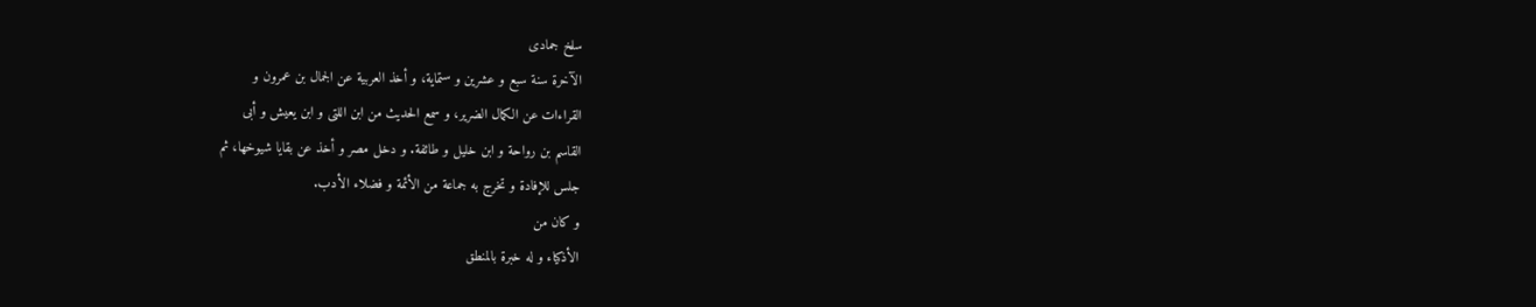سلخ جمادی
الآخرة سنة سبع و عشرین و ستمایة، و أخذ العربیة عن الجمال بن عمرون و
القراءات عن الکمال الضریر، و سمع الحدیث من ابن اللتی و ابن یعیش و أبی
القاسم بن رواحة و ابن خلیل و طائفة. و دخل مصر و أخذ عن بقایا شیوخها، ثم
جلس للإفادة و تخرج به جماعة من الأئمة و فضلاء الأدب.
و کان من
الأذکیاء و له خبرة بالمنطق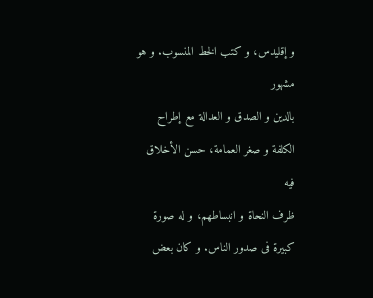و إقلیدس، و کتب الخط المنسوب. و هو مشهور
بالدین و الصدق و العدالة مع إطراح الکلفة و صغر العمامة، حسن الأخلاق فیه
ظرف النحاة و انبساطهم، و له صورة کبیرة فی صدور الناس. و کان بعض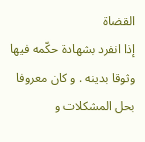القضاة
إذا انفرد بشهادة حکّمه فیها وثوقا بدینه . و کان معروفا بحل المشکلات و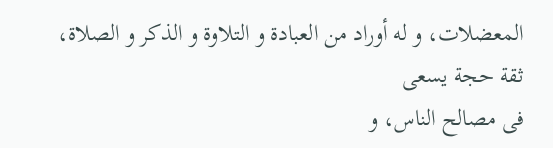المعضلات، و له أوراد من العبادة و التلاوة و الذکر و الصلاة، ثقة حجة یسعی
فی مصالح الناس، و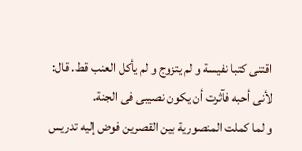اقتنی کتبا نفیسة و لم یتزوج و لم یأکل العنب قط. قال:
لأنی أحبه فآثرت أن یکون نصیبی فی الجنة.
و لما کملت المنصوریة بین القصرین فوض إلیه تدریس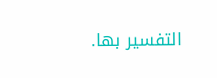التفسیر بها.